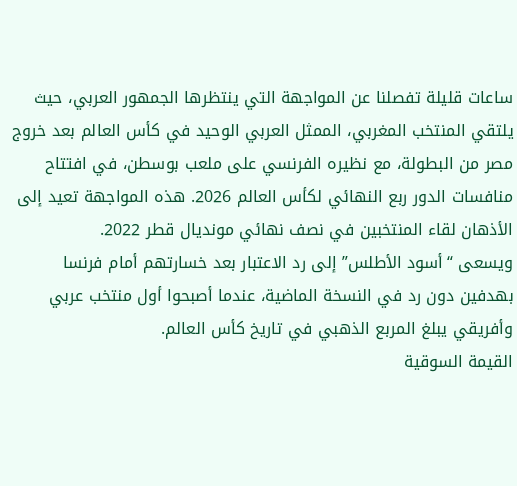ساعات قليلة تفصلنا عن المواجهة التي ينتظرها الجمهور العربي، حيث يلتقي المنتخب المغربي، الممثل العربي الوحيد في كأس العالم بعد خروج مصر من البطولة، مع نظيره الفرنسي على ملعب بوسطن، في افتتاح منافسات الدور ربع النهائي لكأس العالم 2026. هذه المواجهة تعيد إلى الأذهان لقاء المنتخبين في نصف نهائي مونديال قطر 2022.
ويسعى “أسود الأطلس” إلى رد الاعتبار بعد خسارتهم أمام فرنسا بهدفين دون رد في النسخة الماضية، عندما أصبحوا أول منتخب عربي وأفريقي يبلغ المربع الذهبي في تاريخ كأس العالم.
القيمة السوقية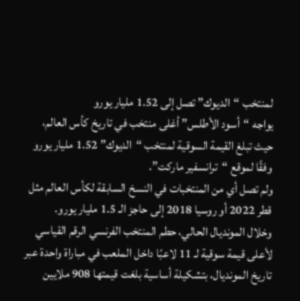لمنتخب “الديوك” تصل إلى 1.52 مليار يورو
يواجه “أسود الأطلس” أغلى منتخب في تاريخ كأس العالم، حيث تبلغ القيمة السوقية لمنتخب “الديوك” 1.52 مليار يورو وفقًا لموقع “ترانسفير ماركت”.
ولم تصل أي من المنتخبات في النسخ السابقة لكأس العالم مثل قطر 2022 أو روسيا 2018 إلى حاجز الـ 1.5 مليار يورو.
وخلال المونديال الحالي، حطم المنتخب الفرنسي الرقم القياسي لأعلى قيمة سوقية لـ 11 لاعبًا داخل الملعب في مباراة واحدة عبر تاريخ المونديال، بتشكيلة أساسية بلغت قيمتها 908 ملايين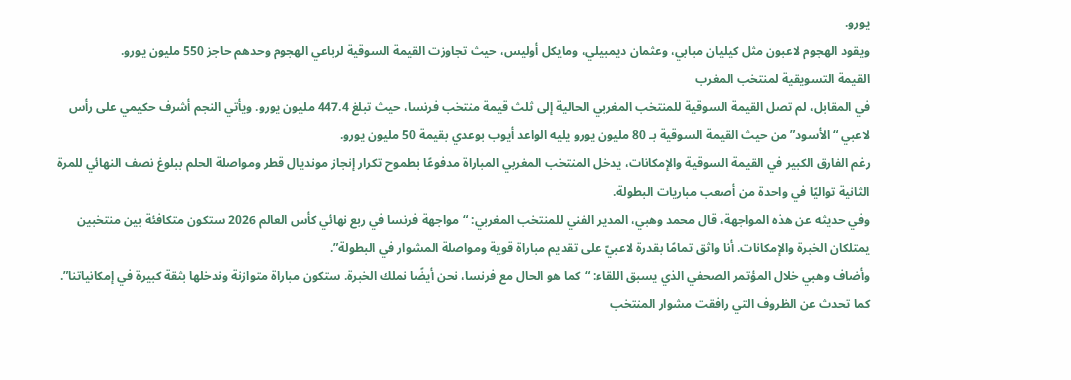يورو.
ويقود الهجوم لاعبون مثل كيليان مبابي، وعثمان ديمبيلي، ومايكل أوليس، حيث تجاوزت القيمة السوقية لرباعي الهجوم وحدهم حاجز 550 مليون يورو.
القيمة التسويقية لمنتخب المغرب
في المقابل، لم تصل القيمة السوقية للمنتخب المغربي الحالية إلى ثلث قيمة منتخب فرنسا، حيث تبلغ 447.4 مليون يورو. ويأتي النجم أشرف حكيمي على رأس لاعبي “الأسود” من حيث القيمة السوقية بـ 80 مليون يورو يليه الواعد أيوب بوعدي بقيمة 50 مليون يورو.
رغم الفارق الكبير في القيمة السوقية والإمكانات، يدخل المنتخب المغربي المباراة مدفوعًا بطموح تكرار إنجاز مونديال قطر ومواصلة الحلم ببلوغ نصف النهائي للمرة الثانية تواليًا في واحدة من أصعب مباريات البطولة.
وفي حديثه عن هذه المواجهة، قال محمد وهبي، المدير الفني للمنتخب المغربي: “مواجهة فرنسا في ربع نهائي كأس العالم 2026 ستكون متكافئة بين منتخبين يمتلكان الخبرة والإمكانات. أنا واثق تمامًا بقدرة لاعبيّ على تقديم مباراة قوية ومواصلة المشوار في البطولة”.
وأضاف وهبي خلال المؤتمر الصحفي الذي يسبق اللقاء: “كما هو الحال مع فرنسا، نحن أيضًا نملك الخبرة. ستكون مباراة متوازنة وندخلها بثقة كبيرة في إمكانياتنا”.
كما تحدث عن الظروف التي رافقت مشوار المنتخب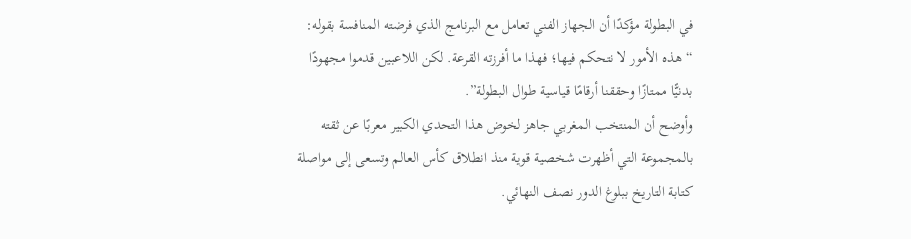في البطولة مؤكدًا أن الجهاز الفني تعامل مع البرنامج الذي فرضته المنافسة بقوله: “هذه الأمور لا نتحكم فيها؛ فهذا ما أفرزته القرعة. لكن اللاعبين قدموا مجهودًا بدنيًّا ممتازًا وحققنا أرقامًا قياسية طوال البطولة”.
وأوضح أن المنتخب المغربي جاهز لخوض هذا التحدي الكبير معربًا عن ثقته بالمجموعة التي أظهرت شخصية قوية منذ انطلاق كأس العالم وتسعى إلى مواصلة كتابة التاريخ ببلوغ الدور نصف النهائي.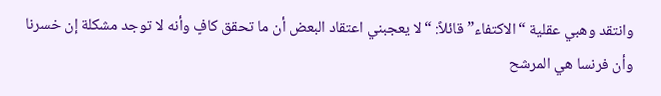وانتقد وهبي عقلية “الاكتفاء” قائلاً: “لا يعجبني اعتقاد البعض أن ما تحقق كافٍ وأنه لا توجد مشكلة إن خسرنا وأن فرنسا هي المرشح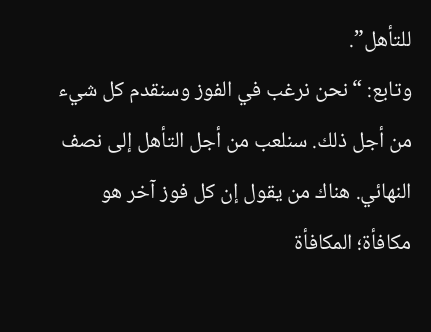للتأهل”.
وتابع: “نحن نرغب في الفوز وسنقدم كل شيء من أجل ذلك. سنلعب من أجل التأهل إلى نصف النهائي. هناك من يقول إن كل فوز آخر هو مكافأة؛ المكافأة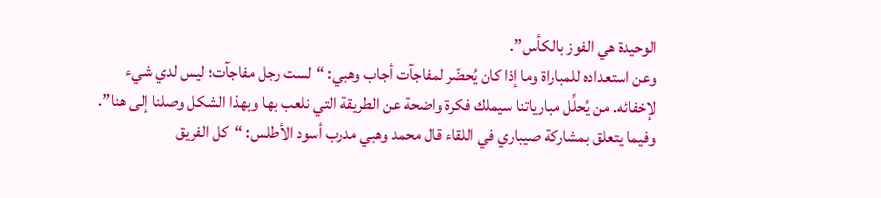الوحيدة هي الفوز بالكأس”.
وعن استعداده للمباراة وما إذا كان يُحضّر لمفاجآت أجاب وهبي: “لست رجل مفاجآت؛ ليس لدي شيء لإخفائه. من يُحلِّل مبارياتنا سيملك فكرة واضحة عن الطريقة التي نلعب بها وبهذا الشكل وصلنا إلى هنا”.
وفيما يتعلق بمشاركة صيباري في اللقاء قال محمد وهبي مدرب أسود الأطلس: “كل الفريق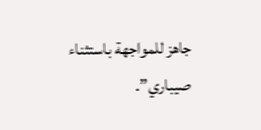جاهز للمواجهة باستثناء صيباري”.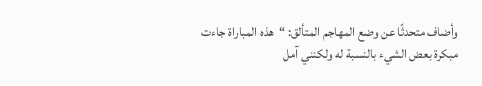وأضاف متحدثًا عن وضع المهاجم المتألق: “هذه المباراة جاءت مبكرة بعض الشيء بالنسبة له ولكنني آمل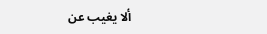ألا يغيب عن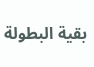بقية البطولة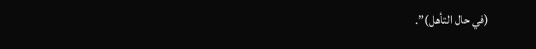(في حال التأهل)”.